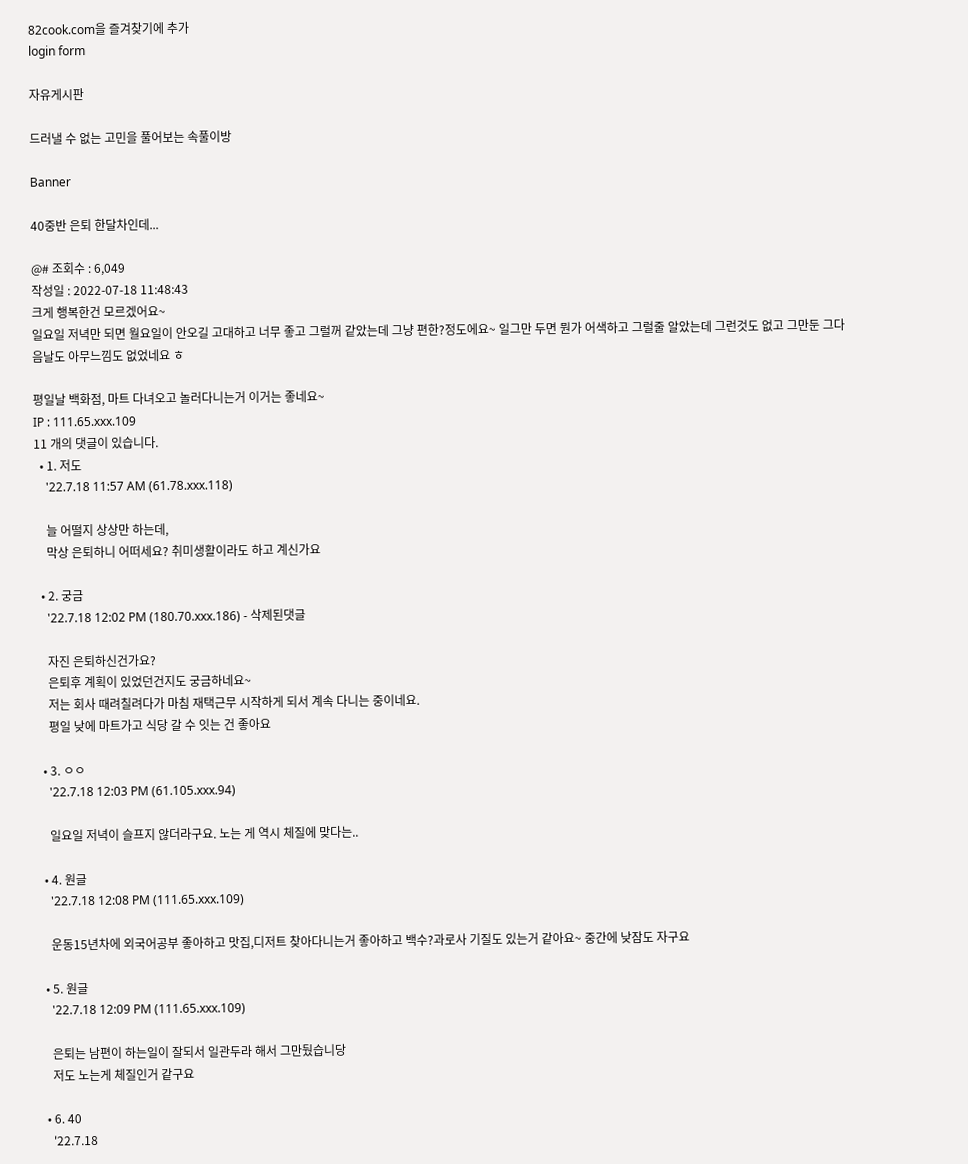82cook.com을 즐겨찾기에 추가
login form

자유게시판

드러낼 수 없는 고민을 풀어보는 속풀이방

Banner

40중반 은퇴 한달차인데...

@# 조회수 : 6,049
작성일 : 2022-07-18 11:48:43
크게 행복한건 모르겠어요~
일요일 저녁만 되면 월요일이 안오길 고대하고 너무 좋고 그럴꺼 같았는데 그냥 편한?정도에요~ 일그만 두면 뭔가 어색하고 그럴줄 알았는데 그런것도 없고 그만둔 그다음날도 아무느낌도 없었네요 ㅎ

평일날 백화점, 마트 다녀오고 놀러다니는거 이거는 좋네요~
IP : 111.65.xxx.109
11 개의 댓글이 있습니다.
  • 1. 저도
    '22.7.18 11:57 AM (61.78.xxx.118)

    늘 어떨지 상상만 하는데,
    막상 은퇴하니 어떠세요? 취미생활이라도 하고 계신가요

  • 2. 궁금
    '22.7.18 12:02 PM (180.70.xxx.186) - 삭제된댓글

    자진 은퇴하신건가요?
    은퇴후 계획이 있었던건지도 궁금하네요~
    저는 회사 때려칠려다가 마침 재택근무 시작하게 되서 계속 다니는 중이네요.
    평일 낮에 마트가고 식당 갈 수 잇는 건 좋아요

  • 3. ㅇㅇ
    '22.7.18 12:03 PM (61.105.xxx.94)

    일요일 저녁이 슬프지 않더라구요. 노는 게 역시 체질에 맞다는..

  • 4. 원글
    '22.7.18 12:08 PM (111.65.xxx.109)

    운동15년차에 외국어공부 좋아하고 맛집,디저트 찾아다니는거 좋아하고 백수?과로사 기질도 있는거 같아요~ 중간에 낮잠도 자구요

  • 5. 원글
    '22.7.18 12:09 PM (111.65.xxx.109)

    은퇴는 남편이 하는일이 잘되서 일관두라 해서 그만뒀습니당
    저도 노는게 체질인거 같구요

  • 6. 40
    '22.7.18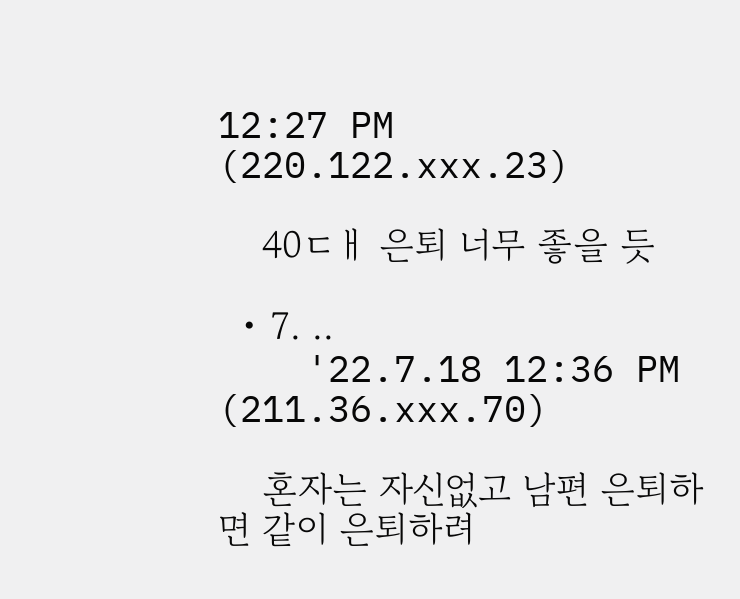12:27 PM (220.122.xxx.23)

    40ㄷㅐ 은퇴 너무 좋을 듯

  • 7. ..
    '22.7.18 12:36 PM (211.36.xxx.70)

    혼자는 자신없고 남편 은퇴하면 같이 은퇴하려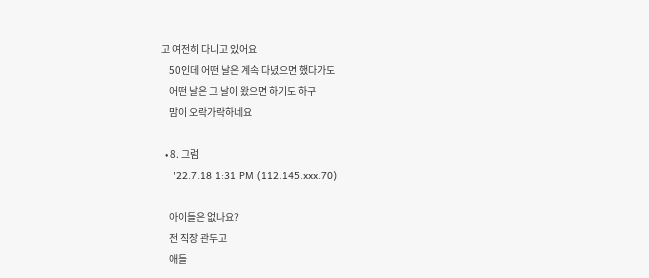고 여전히 다니고 있어요
    50인데 어떤 날은 계속 다녔으면 했다가도
    어떤 날은 그 날이 왔으면 하기도 하구
    맘이 오락가락하네요

  • 8. 그럼
    '22.7.18 1:31 PM (112.145.xxx.70)

    아이들은 없나요?
    전 직장 관두고
    애들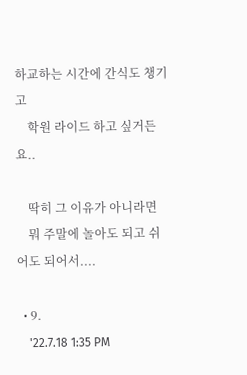하교하는 시간에 간식도 챙기고
    학원 라이드 하고 싶거든요..

    딱히 그 이유가 아니라면
    뭐 주말에 놀아도 되고 쉬어도 되어서....

  • 9.
    '22.7.18 1:35 PM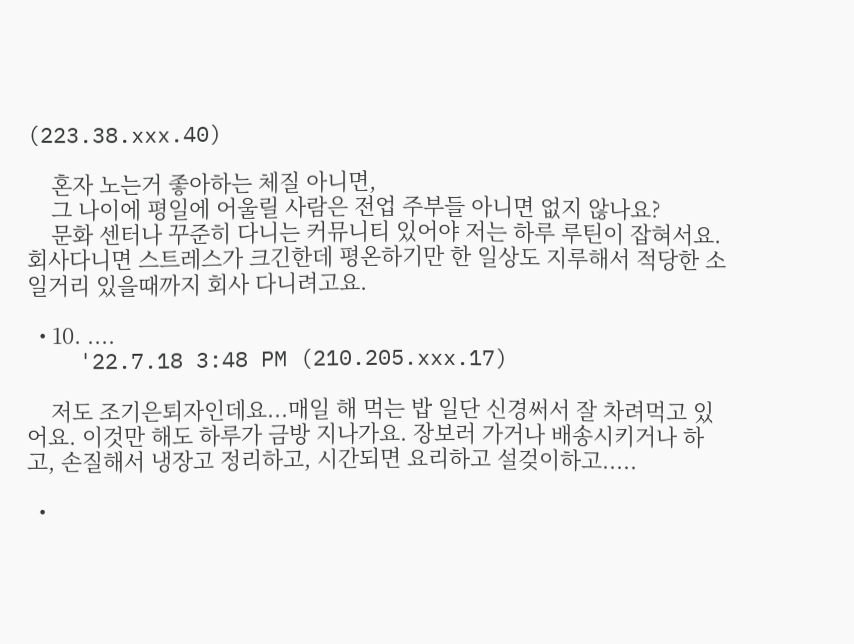(223.38.xxx.40)

    혼자 노는거 좋아하는 체질 아니면,
    그 나이에 평일에 어울릴 사람은 전업 주부들 아니면 없지 않나요?
    문화 센터나 꾸준히 다니는 커뮤니티 있어야 저는 하루 루틴이 잡혀서요. 회사다니면 스트레스가 크긴한데 평온하기만 한 일상도 지루해서 적당한 소일거리 있을때까지 회사 다니려고요.

  • 10. ....
    '22.7.18 3:48 PM (210.205.xxx.17)

    저도 조기은퇴자인데요...매일 해 먹는 밥 일단 신경써서 잘 차려먹고 있어요. 이것만 해도 하루가 금방 지나가요. 장보러 가거나 배송시키거나 하고, 손질해서 냉장고 정리하고, 시간되면 요리하고 설겆이하고.....

  •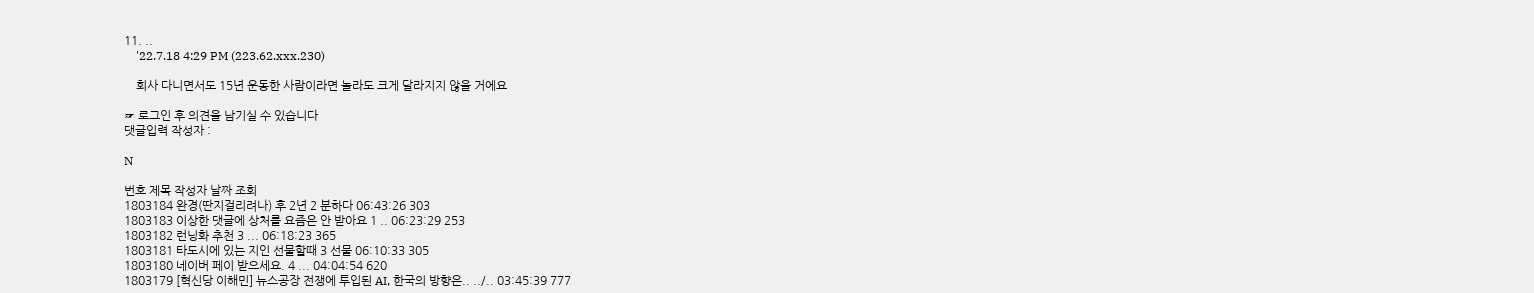11. ..
    '22.7.18 4:29 PM (223.62.xxx.230)

    회사 다니면서도 15년 운동한 사람이라면 놀라도 크게 달라지지 않을 거에요

☞ 로그인 후 의견을 남기실 수 있습니다
댓글입력 작성자 :

N

번호 제목 작성자 날짜 조회
1803184 완경(딴지걸리려나) 후 2년 2 분하다 06:43:26 303
1803183 이상한 댓글에 상처를 요즘은 안 받아요 1 .. 06:23:29 253
1803182 런닝화 추천 3 ... 06:18:23 365
1803181 타도시에 있는 지인 선물할때 3 선물 06:10:33 305
1803180 네이버 페이 받으세요. 4 ... 04:04:54 620
1803179 [혁신당 이해민] 뉴스공장 전쟁에 투입된 AI, 한국의 방향은.. ../.. 03:45:39 777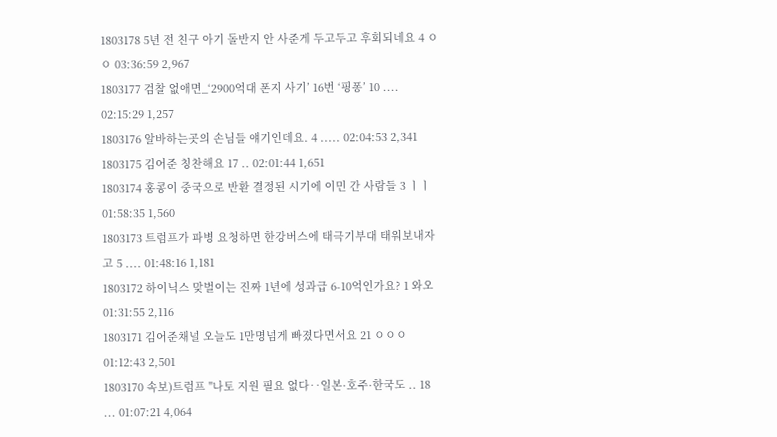1803178 5년 전 친구 아기 돌반지 안 사준게 두고두고 후회되네요 4 ㅇㅇ 03:36:59 2,967
1803177 검찰 없애면_‘2900억대 폰지 사기’ 16번 ‘핑퐁’ 10 .... 02:15:29 1,257
1803176 알바하는곳의 손님들 얘기인데요. 4 ..... 02:04:53 2,341
1803175 김어준 칭찬해요 17 .. 02:01:44 1,651
1803174 홍콩이 중국으로 반환 결정된 시기에 이민 간 사람들 3 ㅣㅣ 01:58:35 1,560
1803173 트럼프가 파병 요청하면 한강버스에 태극기부대 태워보내자고 5 .... 01:48:16 1,181
1803172 하이닉스 맞벌이는 진짜 1년에 성과급 6-10억인가요? 1 와오 01:31:55 2,116
1803171 김어준채널 오늘도 1만명넘게 빠졌다면서요 21 ㅇㅇㅇ 01:12:43 2,501
1803170 속보)트럼프 "나토 지원 필요 없다‥일본·호주·한국도 .. 18 ... 01:07:21 4,064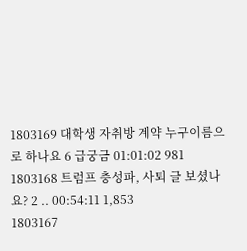1803169 대학생 자취방 계약 누구이름으로 하나요 6 급궁금 01:01:02 981
1803168 트럼프 충성파, 사퇴 글 보셨나요? 2 .. 00:54:11 1,853
1803167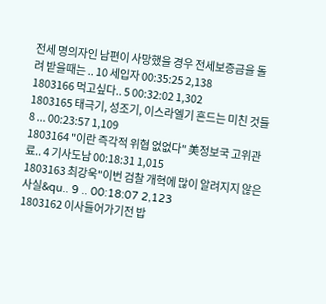전세 명의자인 남편이 사망했을 경우 전세보증금을 돌려 받을때는 .. 10 세입자 00:35:25 2,138
1803166 먹고싶다.. 5 00:32:02 1,302
1803165 태극기, 성조기, 이스라엘기 흔드는 미친 것들 8 ... 00:23:57 1,109
1803164 "이란 즉각적 위협 없없다" 美정보국 고위관료.. 4 기사도남 00:18:31 1,015
1803163 최강욱"이번 검찰 개혁에 많이 알려지지 않은 사실&qu.. 9 .. 00:18:07 2,123
1803162 이사들어가기전 밥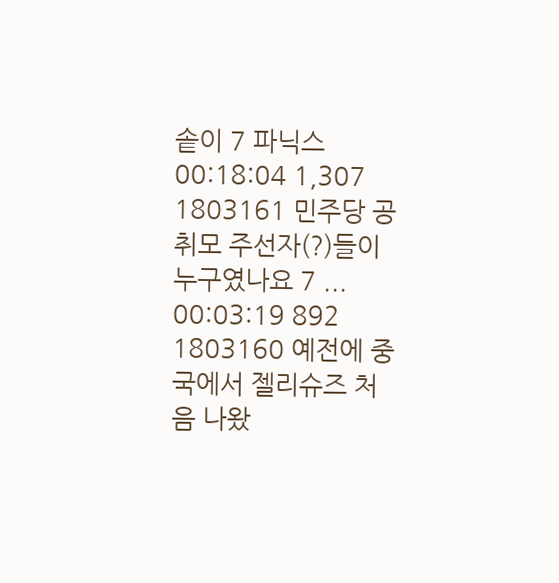솥이 7 파닉스 00:18:04 1,307
1803161 민주당 공취모 주선자(?)들이 누구였나요 7 ... 00:03:19 892
1803160 예전에 중국에서 젤리슈즈 처음 나왔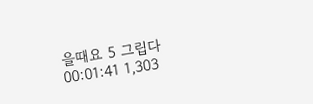을때요 5 그립다 00:01:41 1,303